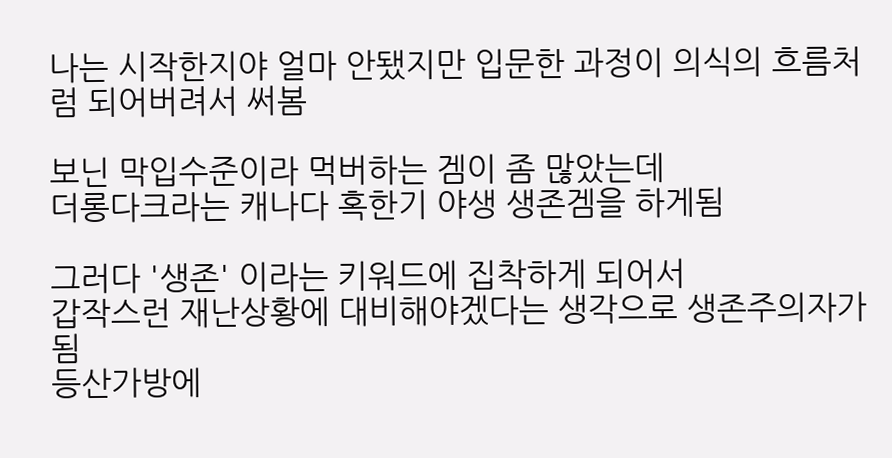나는 시작한지야 얼마 안됐지만 입문한 과정이 의식의 흐름처럼 되어버려서 써봄

보닌 막입수준이라 먹버하는 겜이 좀 많았는데
더롱다크라는 캐나다 혹한기 야생 생존겜을 하게됨

그러다 '생존' 이라는 키워드에 집착하게 되어서
갑작스런 재난상황에 대비해야겠다는 생각으로 생존주의자가 됨
등산가방에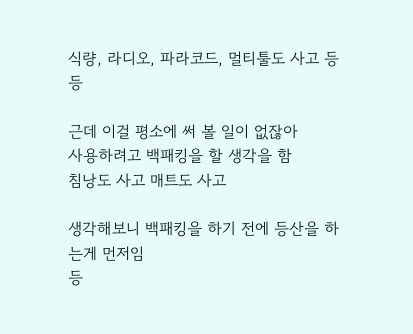식량, 라디오, 파라코드, 멀티툴도 사고 등등

근데 이걸 평소에 써 볼 일이 없잖아
사용하려고 백패킹을 할 생각을 함
침낭도 사고 매트도 사고

생각해보니 백패킹을 하기 전에 등산을 하는게 먼저임
등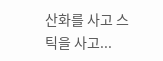산화를 사고 스틱을 사고...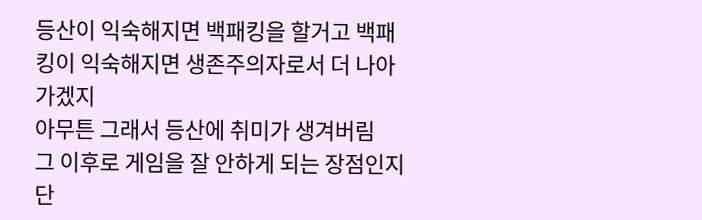등산이 익숙해지면 백패킹을 할거고 백패킹이 익숙해지면 생존주의자로서 더 나아가겠지
아무튼 그래서 등산에 취미가 생겨버림
그 이후로 게임을 잘 안하게 되는 장점인지 단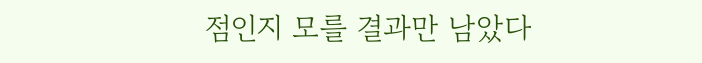점인지 모를 결과만 남았다